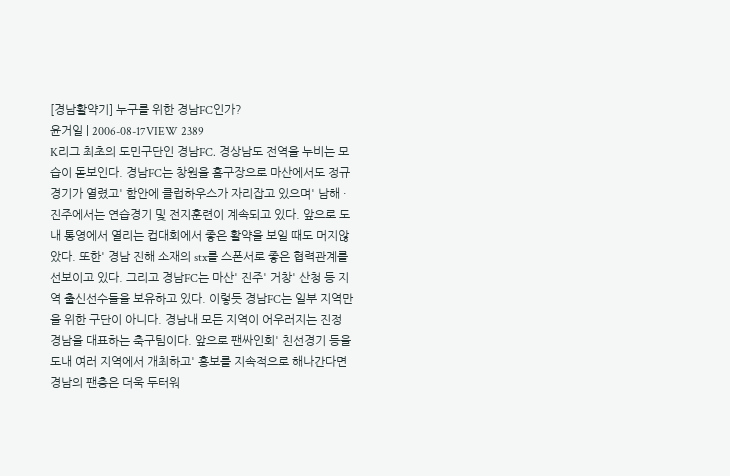[경남활약기] 누구를 위한 경남FC인가?
윤거일 | 2006-08-17VIEW 2389
K리그 최초의 도민구단인 경남FC. 경상남도 전역을 누비는 모습이 돋보인다. 경남FC는 창원을 홈구장으로 마산에서도 정규경기가 열렸고' 함안에 클럽하우스가 자리잡고 있으며' 남해 · 진주에서는 연습경기 및 전지훈련이 계속되고 있다. 앞으로 도내 통영에서 열리는 컵대회에서 좋은 활약을 보일 때도 머지않았다. 또한' 경남 진해 소재의 stx를 스폰서로 좋은 협력관계를 선보이고 있다. 그리고 경남FC는 마산' 진주' 거창' 산청 등 지역 출신선수들을 보유하고 있다. 이렇듯 경남FC는 일부 지역만을 위한 구단이 아니다. 경남내 모든 지역이 어우러지는 진정 경남을 대표하는 축구팀이다. 앞으로 팬싸인회' 친선경기 등을 도내 여러 지역에서 개최하고' 홍보를 지속적으로 해나간다면 경남의 팬층은 더욱 두터워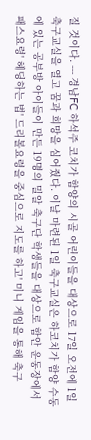질 것이다. --- 경남FC 하석주 코치가 함양의 시골 어린이들을 대상으로 17일 오전에 1일 축구교실을 열고 꿈과 희망을 심어줬다. 이날 마련된 1일 축구교실은 하코치가 함양 수동에 있는 공부방 아이들이 만든 19명의 밀알 축구단 학생들을 대상으로 함안 운동장에서 패스요령' 헤딩하는 법' 드리볼요령을 중심으로 지도를 하고' 미니 게임을 통해 축구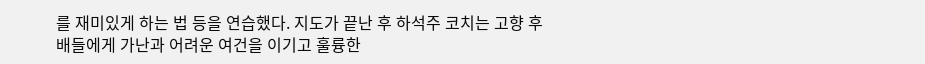를 재미있게 하는 법 등을 연습했다. 지도가 끝난 후 하석주 코치는 고향 후배들에게 가난과 어려운 여건을 이기고 훌륭한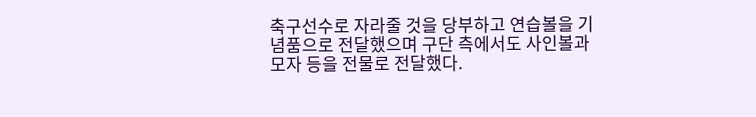축구선수로 자라줄 것을 당부하고 연습볼을 기념품으로 전달했으며 구단 측에서도 사인볼과 모자 등을 전물로 전달했다.